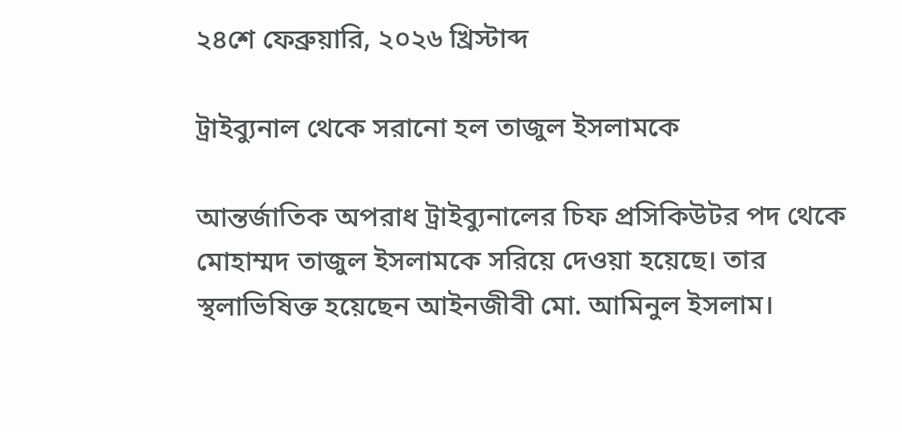২৪শে ফেব্রুয়ারি, ২০২৬ খ্রিস্টাব্দ

ট্রাইব্যুনাল থেকে সরানো হল তাজুল ইসলামকে

আন্তর্জাতিক অপরাধ ট্রাইব্যুনালের চিফ প্রসিকিউটর পদ থেকে মোহাম্মদ তাজুল ইসলামকে সরিয়ে দেওয়া হয়েছে। তার স্থলাভিষিক্ত হয়েছেন আইনজীবী মো. আমিনুল ইসলাম।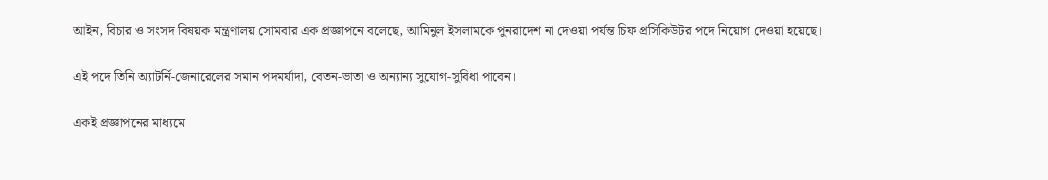আইন, বিচার ও সংসদ বিষয়ক মন্ত্রণালয় সোমবার এক প্রজ্ঞাপনে বলেছে, আমিনুল ইসলামকে পুনরাদেশ না দেওয়া পর্যন্ত চিফ প্রসিকিউটর পদে নিয়োগ দেওয়া হয়েছে।

এই পদে তিনি অ্যাটর্নি-জেনারেলের সমান পদমর্যাদা, বেতন-ভাতা ও অন্যান্য সুযোগ-সুবিধা পাবেন।

একই প্রজ্ঞাপনের মাধ্যমে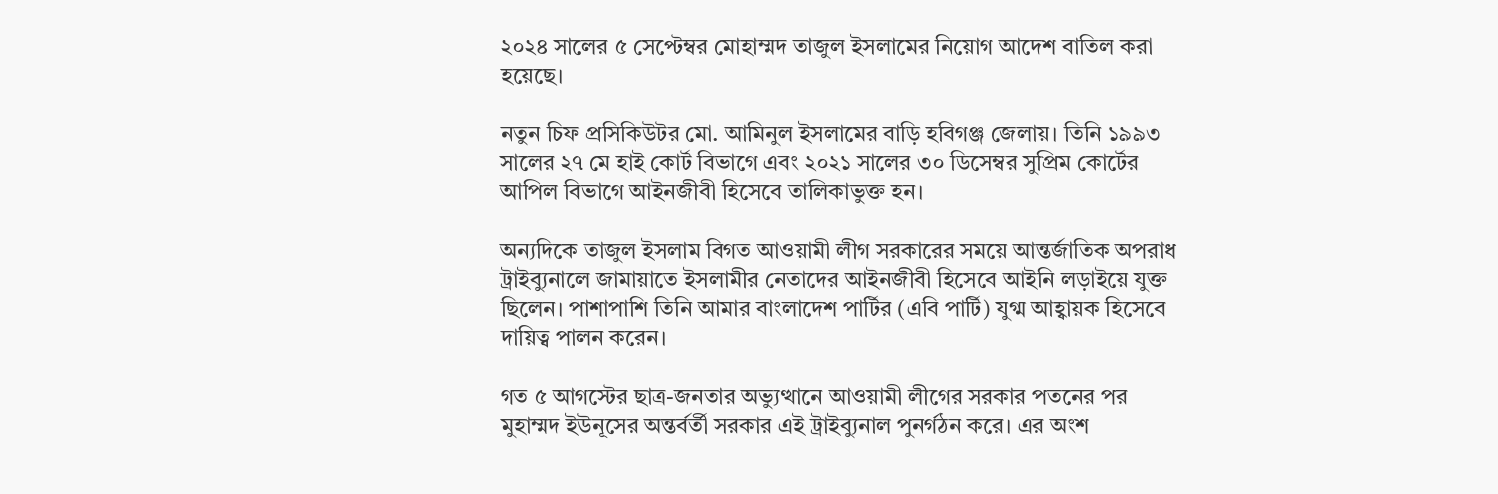২০২৪ সালের ৫ সেপ্টেম্বর মোহাম্মদ তাজুল ইসলামের নিয়োগ আদেশ বাতিল করা হয়েছে।

নতুন চিফ প্রসিকিউটর মো. আমিনুল ইসলামের বাড়ি হবিগঞ্জ জেলায়। তিনি ১৯৯৩ সালের ২৭ মে হাই কোর্ট বিভাগে এবং ২০২১ সালের ৩০ ডিসেম্বর সুপ্রিম কোর্টের আপিল বিভাগে আইনজীবী হিসেবে তালিকাভুক্ত হন।

অন্যদিকে তাজুল ইসলাম বিগত আওয়ামী লীগ সরকারের সময়ে আন্তর্জাতিক অপরাধ ট্রাইব্যুনালে জামায়াতে ইসলামীর নেতাদের আইনজীবী হিসেবে আইনি লড়াইয়ে যুক্ত ছিলেন। পাশাপাশি তিনি আমার বাংলাদেশ পার্টির (এবি পার্টি) যুগ্ম আহ্বায়ক হিসেবে দায়িত্ব পালন করেন।

গত ৫ আগস্টের ছাত্র-জনতার অভ্যুত্থানে আওয়ামী লীগের সরকার পতনের পর মুহাম্মদ ইউনূসের অন্তর্বর্তী সরকার এই ট্রাইব্যুনাল পুনর্গঠন করে। এর অংশ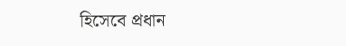হিসেবে প্রধান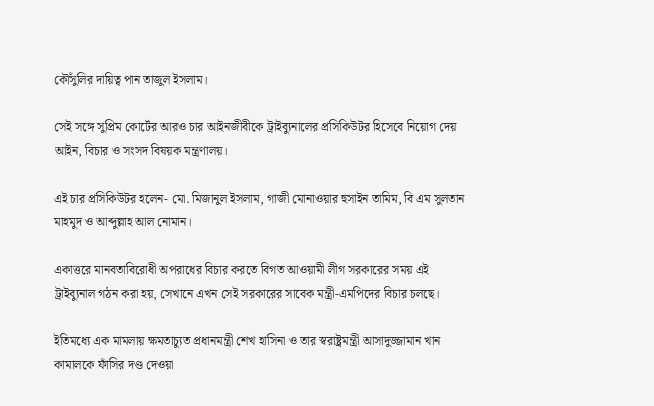কৌঁসুলির দায়িত্ব পান তাজুল ইসলাম।

সেই সঙ্গে সুপ্রিম কোর্টের আরও চার আইনজীবীকে ট্রাইব্যুনালের প্রসিকিউটর হিসেবে নিয়োগ দেয় আইন, বিচার ও সংসদ বিষয়ক মন্ত্রণালয়।

এই চার প্রসিকিউটর হলেন- মো. মিজানুল ইসলাম, গাজী মোনাওয়ার হুসাইন তামিম, বি এম সুলতান মাহমুদ ও আব্দুল্লাহ আল নোমান।

একাত্তরে মানবতাবিরোধী অপরাধের বিচার করতে বিগত আওয়ামী লীগ সরকারের সময় এই ট্রাইব্যুনাল গঠন করা হয়, সেখানে এখন সেই সরকারের সাবেক মন্ত্রী-এমপিদের বিচার চলছে।

ইতিমধ্যে এক মামলায় ক্ষমতাচ্যুত প্রধানমন্ত্রী শেখ হাসিনা ও তার স্বরাষ্ট্রমন্ত্রী আসাদুজ্জামান খান কামালকে ফাঁসির দণ্ড দেওয়া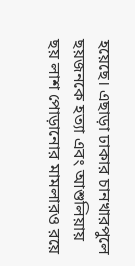হয়েছে। এছাড়া ঢাকার চানখারপুলে ছয়জনকে হত্যা এবং আশুলিয়ায় ছয় লাশ পোড়ানোর মামলারও রয়ে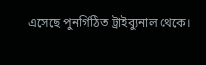এসেছে পুনর্গিঠিত ট্রাইব্যুনাল থেকে।